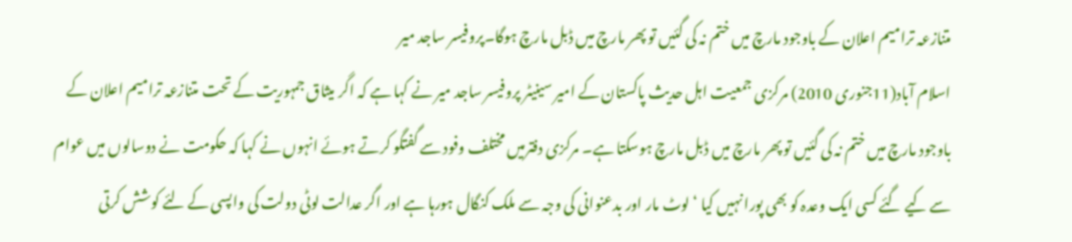متنازعہ ترامیم اعلان کے باوجود مارچ میں ختم نہ کی گئیں تو پھر مارچ میں ڈبل مارچ ہوگا۔پروفیسر ساجد میر
اسلام آباد(11جنوری 2010) مرکزی جمعیت اہل حدیث پاکستان کے امیر سینیٹر پروفیسر ساجد میر نے کہا ہے کہ اگر میثاق جمہوریت کے تحت متنازعہ ترامیم اعلان کے باوجود مارچ میں ختم نہ کی گئیں تو پھر مارچ میں ڈبل مارچ ہوسکتا ہے۔ مرکزی دفترمیں مختلف وفود سے گفتگو کرتے ہوئے انہوں نے کہا کہ حکومت نے دوسالوں میں عوام سے کیے گئے کسی ایک وعدہ کو بھی پورا نہیں کیا ‘ لوٹ مار اور بدعنوانی کی وجہ سے ملک کنگال ہورہا ہے اور اگر عدالت لوٹی دولت کی واپسی کے لئے کوشش کرتی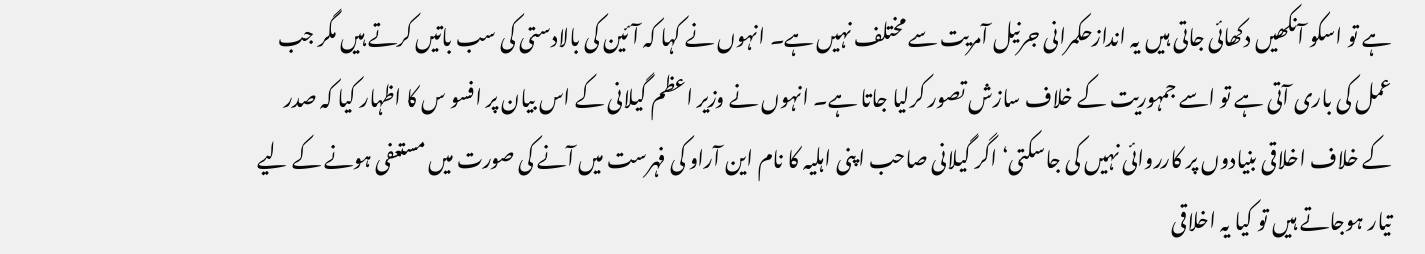ہے تو اسکو آنکھیں دکھائی جاتی ہیں یہ اندازحکمرانی جرنیل آمریت سے مختلف نہیں ہے۔ انہوں نے کہا کہ آئین کی بالادستی کی سب باتیں کرتے ہیں مگر جب عمل کی باری آتی ہے تو اسے جمہوریت کے خلاف سازش تصور کرلیا جاتا ہے۔ انہوں نے وزیر اعظم گیلانی کے اس بیان پر افسو س کا اظہار کیا کہ صدر کے خلاف اخلاقی بنیادوں پر کارروائی نہیں کی جاسکتی‘ اگر گیلانی صاحب اپنی اہلیہ کا نام این آراو کی فہرست میں آنے کی صورت میں مستعفی ہونے کے لیے تیار ہوجاتے ہیں تو کیا یہ اخلاقی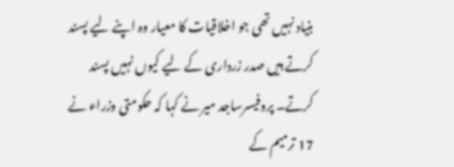بنیاد نہیں تھی جو اخلاقیات کا معیار وہ اپنے لیے پسند کرتے ہیں صدر زرداری کے لیے کیوں نہیں پسند کرتے۔ پروفیسرساجد میر نے کہا کہ حکومتی وزراء نے 17 ترمیم کے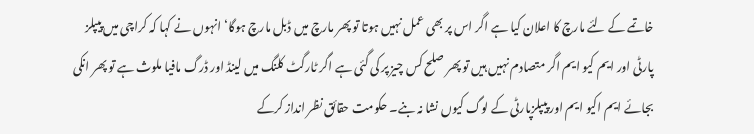خاتمے کے لئے مارچ کا اعلان کیا ہے اگر اس پر بھی عمل نہیں ہوتا تو پھر مارچ میں ڈبل مارچ ہوگا‘ انہوں نے کہا کہ کراچی میں پیپلز پارٹی اور ایم کیو ایم اگر متصادم نہیں ہیں تو پھر صلح کس چیز پر کی گئی ہے اگر ٹارگٹ کلنگ میں لینڈ اور ڈرگ مافیا ملوث ہے تو پھر انکی بجائے ایم اکیو ایم اور پیپلزپارٹی کے لوگ کیوں نشا نہ بنے۔ حکومت حقائق نظر انداز کرکے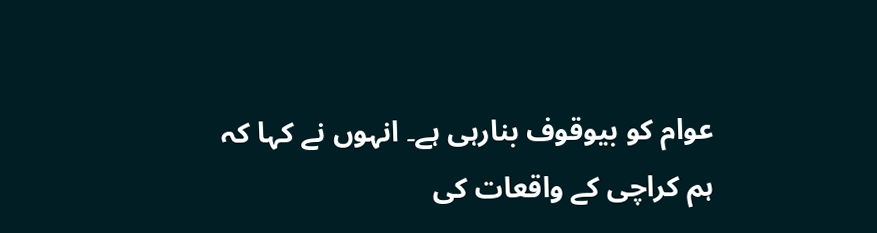عوام کو بیوقوف بنارہی ہے۔ انہوں نے کہا کہ ہم کراچی کے واقعات کی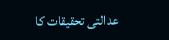عدالتی تحقیقات کا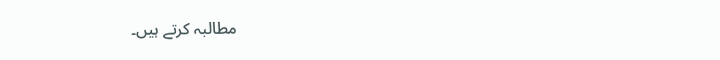مطالبہ کرتے ہیں۔